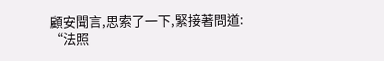顧安聞言,思索了一下,緊接著問道:
“法照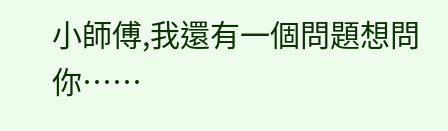小師傅,我還有一個問題想問你……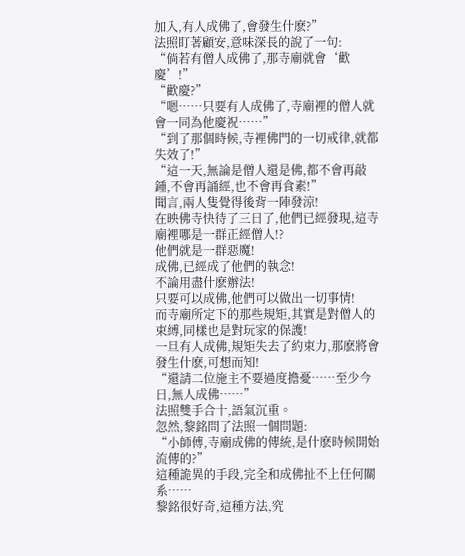加入,有人成佛了,會發生什麽?”
法照盯著顧安,意味深長的說了一句:
“倘若有僧人成佛了,那寺廟就會‘歡慶’!”
“歡慶?”
“嗯……只要有人成佛了,寺廟裡的僧人就會一同為他慶祝……”
“到了那個時候,寺裡佛門的一切戒律,就都失效了!”
“這一天,無論是僧人還是佛,都不會再敲鍾,不會再誦經,也不會再食素!”
聞言,兩人隻覺得後背一陣發涼!
在映佛寺快待了三日了,他們已經發現,這寺廟裡哪是一群正經僧人!?
他們就是一群惡魔!
成佛,已經成了他們的執念!
不論用盡什麽辦法!
只要可以成佛,他們可以做出一切事情!
而寺廟所定下的那些規矩,其實是對僧人的束縛,同樣也是對玩家的保護!
一旦有人成佛,規矩失去了約束力,那麽將會發生什麽,可想而知!
“還請二位施主不要過度擔憂……至少今日,無人成佛……”
法照雙手合十,語氣沉重。
忽然,黎銘問了法照一個問題:
“小師傅,寺廟成佛的傳統,是什麽時候開始流傳的?”
這種詭異的手段,完全和成佛扯不上任何關系……
黎銘很好奇,這種方法,究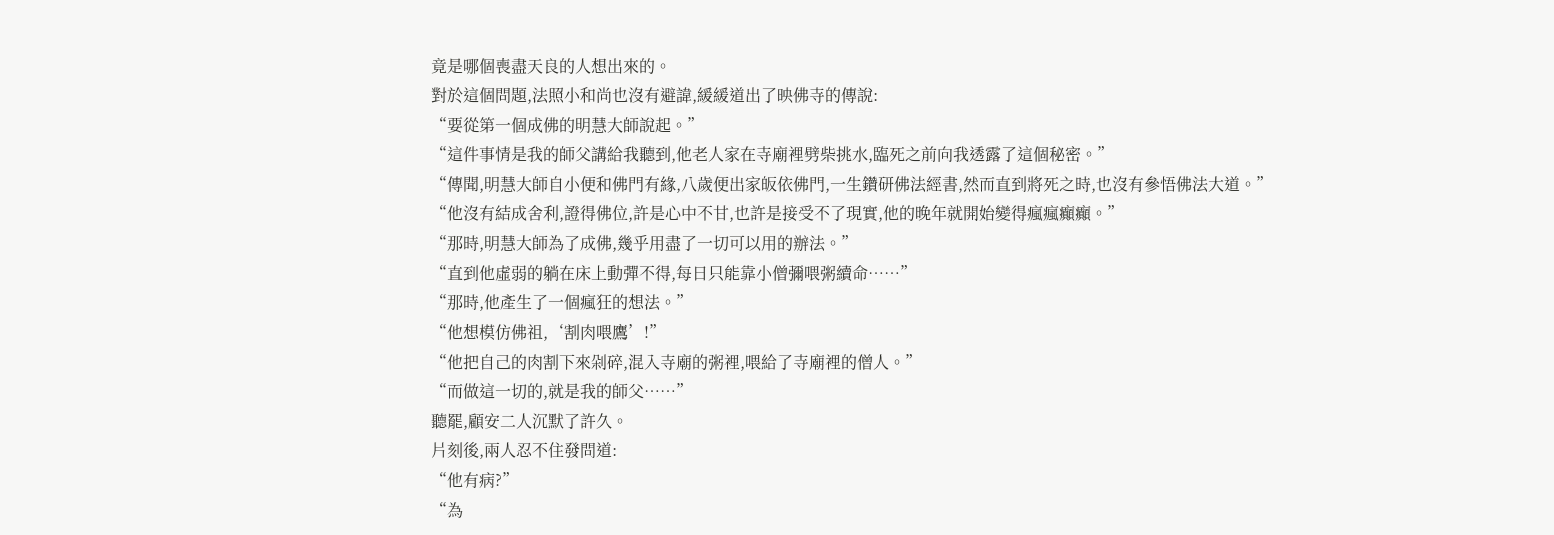竟是哪個喪盡天良的人想出來的。
對於這個問題,法照小和尚也沒有避諱,緩緩道出了映佛寺的傳說:
“要從第一個成佛的明慧大師說起。”
“這件事情是我的師父講給我聽到,他老人家在寺廟裡劈柴挑水,臨死之前向我透露了這個秘密。”
“傳聞,明慧大師自小便和佛門有緣,八歲便出家皈依佛門,一生鑽研佛法經書,然而直到將死之時,也沒有參悟佛法大道。”
“他沒有結成舍利,證得佛位,許是心中不甘,也許是接受不了現實,他的晚年就開始變得瘋瘋癲癲。”
“那時,明慧大師為了成佛,幾乎用盡了一切可以用的辦法。”
“直到他虛弱的躺在床上動彈不得,每日只能靠小僧彌喂粥續命……”
“那時,他產生了一個瘋狂的想法。”
“他想模仿佛祖,‘割肉喂鷹’!”
“他把自己的肉割下來剁碎,混入寺廟的粥裡,喂給了寺廟裡的僧人。”
“而做這一切的,就是我的師父……”
聽罷,顧安二人沉默了許久。
片刻後,兩人忍不住發問道:
“他有病?”
“為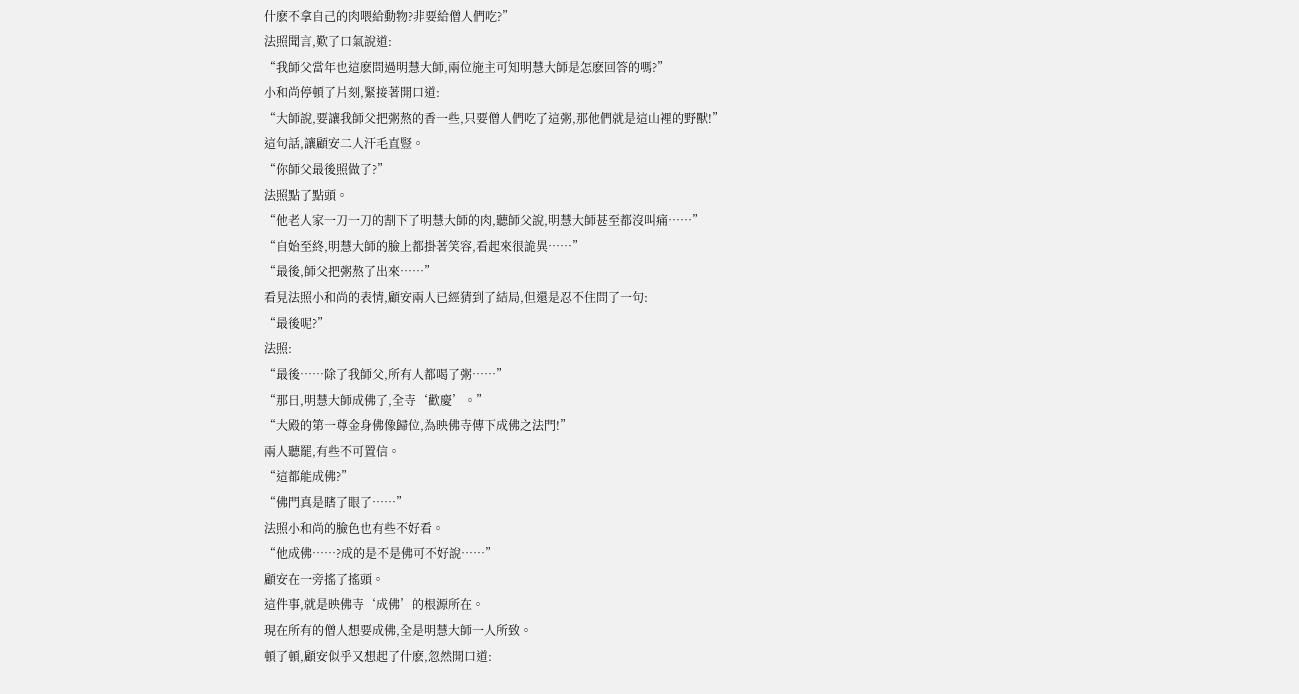什麽不拿自己的肉喂給動物?非要給僧人們吃?”
法照聞言,歎了口氣說道:
“我師父當年也這麽問過明慧大師,兩位施主可知明慧大師是怎麽回答的嗎?”
小和尚停頓了片刻,緊接著開口道:
“大師說,要讓我師父把粥熬的香一些,只要僧人們吃了這粥,那他們就是這山裡的野獸!”
這句話,讓顧安二人汗毛直豎。
“你師父最後照做了?”
法照點了點頭。
“他老人家一刀一刀的割下了明慧大師的肉,聽師父說,明慧大師甚至都沒叫痛……”
“自始至終,明慧大師的臉上都掛著笑容,看起來很詭異……”
“最後,師父把粥熬了出來……”
看見法照小和尚的表情,顧安兩人已經猜到了結局,但還是忍不住問了一句:
“最後呢?”
法照:
“最後……除了我師父,所有人都喝了粥……”
“那日,明慧大師成佛了,全寺‘歡慶’。”
“大殿的第一尊金身佛像歸位,為映佛寺傳下成佛之法門!”
兩人聽罷,有些不可置信。
“這都能成佛?”
“佛門真是瞎了眼了……”
法照小和尚的臉色也有些不好看。
“他成佛……?成的是不是佛可不好說……”
顧安在一旁搖了搖頭。
這件事,就是映佛寺‘成佛’的根源所在。
現在所有的僧人想要成佛,全是明慧大師一人所致。
頓了頓,顧安似乎又想起了什麽,忽然開口道: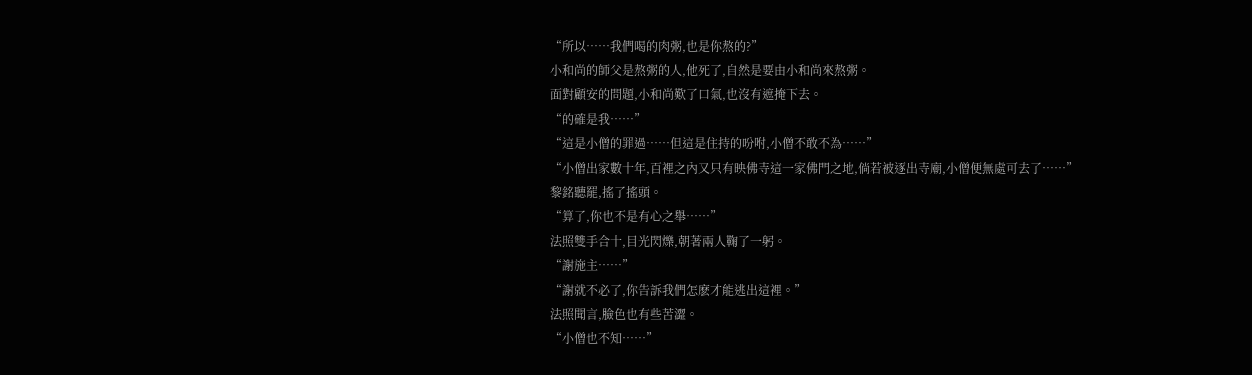“所以……我們喝的肉粥,也是你熬的?”
小和尚的師父是熬粥的人,他死了,自然是要由小和尚來熬粥。
面對顧安的問題,小和尚歎了口氣,也沒有遮掩下去。
“的確是我……”
“這是小僧的罪過……但這是住持的吩咐,小僧不敢不為……”
“小僧出家數十年,百裡之內又只有映佛寺這一家佛門之地,倘若被逐出寺廟,小僧便無處可去了……”
黎銘聽罷,搖了搖頭。
“算了,你也不是有心之舉……”
法照雙手合十,目光閃爍,朝著兩人鞠了一躬。
“謝施主……”
“謝就不必了,你告訴我們怎麽才能逃出這裡。”
法照聞言,臉色也有些苦澀。
“小僧也不知……”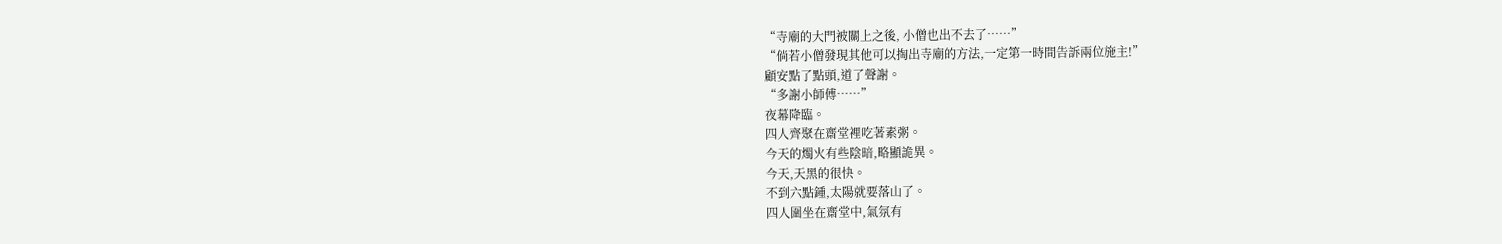“寺廟的大門被關上之後, 小僧也出不去了……”
“倘若小僧發現其他可以掏出寺廟的方法,一定第一時間告訴兩位施主!”
顧安點了點頭,道了聲謝。
“多謝小師傅……”
夜幕降臨。
四人齊聚在齋堂裡吃著素粥。
今天的燭火有些陰暗,略顯詭異。
今天,天黑的很快。
不到六點鍾,太陽就要落山了。
四人圍坐在齋堂中,氣氛有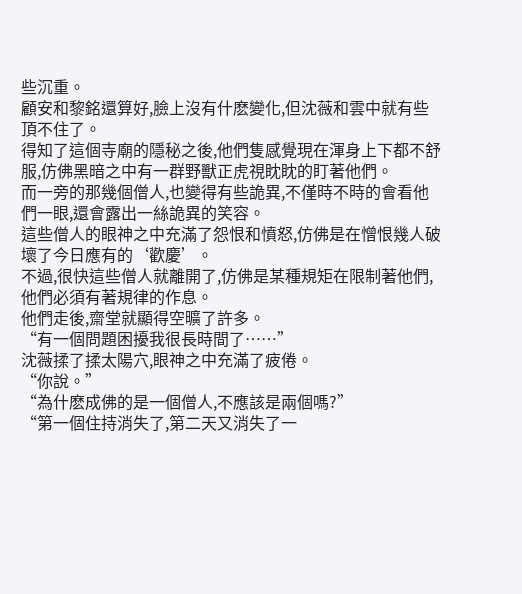些沉重。
顧安和黎銘還算好,臉上沒有什麽變化,但沈薇和雲中就有些頂不住了。
得知了這個寺廟的隱秘之後,他們隻感覺現在渾身上下都不舒服,仿佛黑暗之中有一群野獸正虎視眈眈的盯著他們。
而一旁的那幾個僧人,也變得有些詭異,不僅時不時的會看他們一眼,還會露出一絲詭異的笑容。
這些僧人的眼神之中充滿了怨恨和憤怒,仿佛是在憎恨幾人破壞了今日應有的‘歡慶’。
不過,很快這些僧人就離開了,仿佛是某種規矩在限制著他們,他們必須有著規律的作息。
他們走後,齋堂就顯得空曠了許多。
“有一個問題困擾我很長時間了……”
沈薇揉了揉太陽穴,眼神之中充滿了疲倦。
“你說。”
“為什麽成佛的是一個僧人,不應該是兩個嗎?”
“第一個住持消失了,第二天又消失了一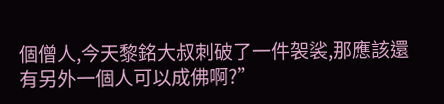個僧人,今天黎銘大叔刺破了一件袈裟,那應該還有另外一個人可以成佛啊?”